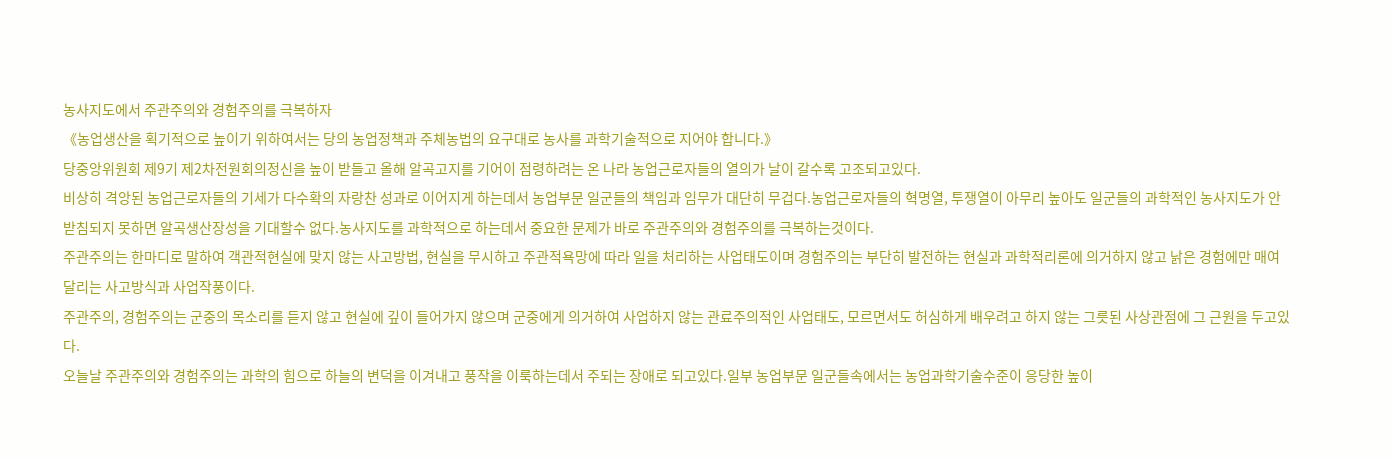농사지도에서 주관주의와 경험주의를 극복하자
《농업생산을 획기적으로 높이기 위하여서는 당의 농업정책과 주체농법의 요구대로 농사를 과학기술적으로 지어야 합니다.》
당중앙위원회 제9기 제2차전원회의정신을 높이 받들고 올해 알곡고지를 기어이 점령하려는 온 나라 농업근로자들의 열의가 날이 갈수록 고조되고있다.
비상히 격앙된 농업근로자들의 기세가 다수확의 자랑찬 성과로 이어지게 하는데서 농업부문 일군들의 책임과 임무가 대단히 무겁다.농업근로자들의 혁명열, 투쟁열이 아무리 높아도 일군들의 과학적인 농사지도가 안받침되지 못하면 알곡생산장성을 기대할수 없다.농사지도를 과학적으로 하는데서 중요한 문제가 바로 주관주의와 경험주의를 극복하는것이다.
주관주의는 한마디로 말하여 객관적현실에 맞지 않는 사고방법, 현실을 무시하고 주관적욕망에 따라 일을 처리하는 사업태도이며 경험주의는 부단히 발전하는 현실과 과학적리론에 의거하지 않고 낡은 경험에만 매여달리는 사고방식과 사업작풍이다.
주관주의, 경험주의는 군중의 목소리를 듣지 않고 현실에 깊이 들어가지 않으며 군중에게 의거하여 사업하지 않는 관료주의적인 사업태도, 모르면서도 허심하게 배우려고 하지 않는 그릇된 사상관점에 그 근원을 두고있다.
오늘날 주관주의와 경험주의는 과학의 힘으로 하늘의 변덕을 이겨내고 풍작을 이룩하는데서 주되는 장애로 되고있다.일부 농업부문 일군들속에서는 농업과학기술수준이 응당한 높이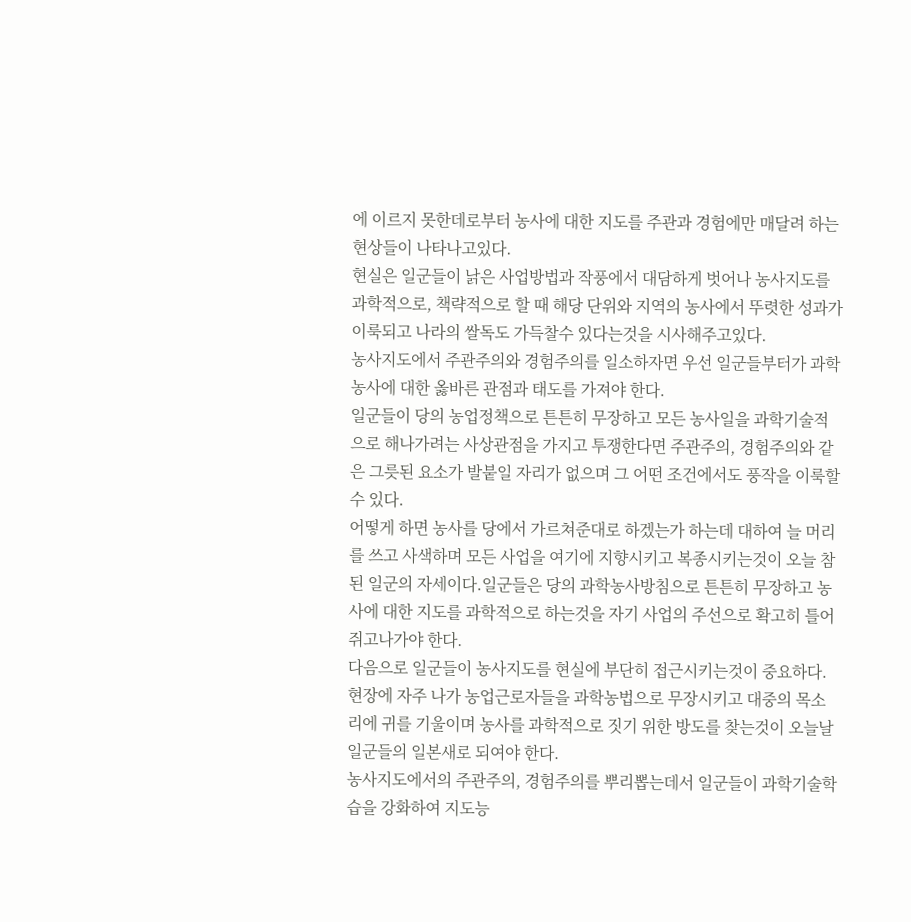에 이르지 못한데로부터 농사에 대한 지도를 주관과 경험에만 매달려 하는 현상들이 나타나고있다.
현실은 일군들이 낡은 사업방법과 작풍에서 대담하게 벗어나 농사지도를 과학적으로, 책략적으로 할 때 해당 단위와 지역의 농사에서 뚜렷한 성과가 이룩되고 나라의 쌀독도 가득찰수 있다는것을 시사해주고있다.
농사지도에서 주관주의와 경험주의를 일소하자면 우선 일군들부터가 과학농사에 대한 옳바른 관점과 태도를 가져야 한다.
일군들이 당의 농업정책으로 튼튼히 무장하고 모든 농사일을 과학기술적으로 해나가려는 사상관점을 가지고 투쟁한다면 주관주의, 경험주의와 같은 그릇된 요소가 발붙일 자리가 없으며 그 어떤 조건에서도 풍작을 이룩할수 있다.
어떻게 하면 농사를 당에서 가르쳐준대로 하겠는가 하는데 대하여 늘 머리를 쓰고 사색하며 모든 사업을 여기에 지향시키고 복종시키는것이 오늘 참된 일군의 자세이다.일군들은 당의 과학농사방침으로 튼튼히 무장하고 농사에 대한 지도를 과학적으로 하는것을 자기 사업의 주선으로 확고히 틀어쥐고나가야 한다.
다음으로 일군들이 농사지도를 현실에 부단히 접근시키는것이 중요하다.
현장에 자주 나가 농업근로자들을 과학농법으로 무장시키고 대중의 목소리에 귀를 기울이며 농사를 과학적으로 짓기 위한 방도를 찾는것이 오늘날 일군들의 일본새로 되여야 한다.
농사지도에서의 주관주의, 경험주의를 뿌리뽑는데서 일군들이 과학기술학습을 강화하여 지도능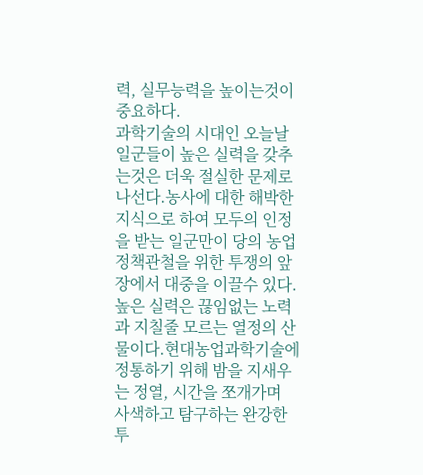력, 실무능력을 높이는것이 중요하다.
과학기술의 시대인 오늘날 일군들이 높은 실력을 갖추는것은 더욱 절실한 문제로 나선다.농사에 대한 해박한 지식으로 하여 모두의 인정을 받는 일군만이 당의 농업정책관철을 위한 투쟁의 앞장에서 대중을 이끌수 있다.
높은 실력은 끊임없는 노력과 지칠줄 모르는 열정의 산물이다.현대농업과학기술에 정통하기 위해 밤을 지새우는 정열, 시간을 쪼개가며 사색하고 탐구하는 완강한 투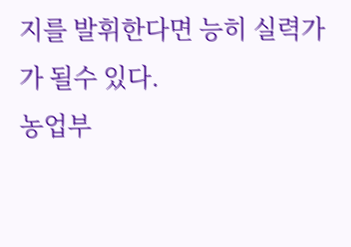지를 발휘한다면 능히 실력가가 될수 있다.
농업부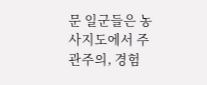문 일군들은 농사지도에서 주관주의, 경험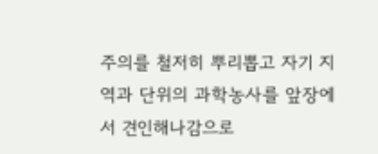주의를 철저히 뿌리뽑고 자기 지역과 단위의 과학농사를 앞장에서 견인해나감으로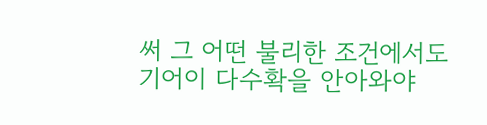써 그 어떤 불리한 조건에서도 기어이 다수확을 안아와야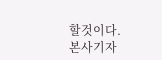할것이다.
본사기자